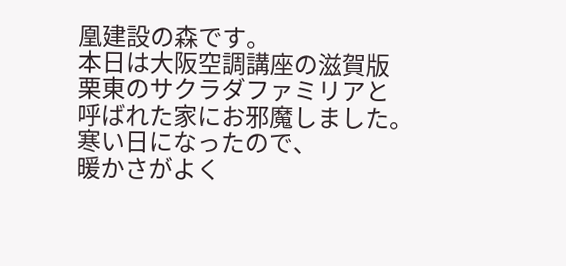凰建設の森です。
本日は大阪空調講座の滋賀版
栗東のサクラダファミリアと
呼ばれた家にお邪魔しました。
寒い日になったので、
暖かさがよく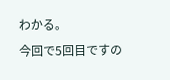わかる。
今回で5回目ですの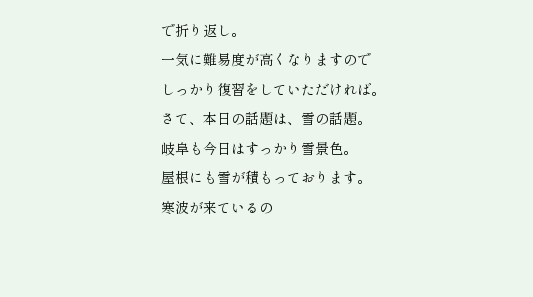で折り返し。
一気に難易度が高くなりますので
しっかり復習をしていただければ。
さて、本日の話題は、雪の話題。
岐阜も今日はすっかり雪景色。
屋根にも雪が積もっております。
寒波が来ているの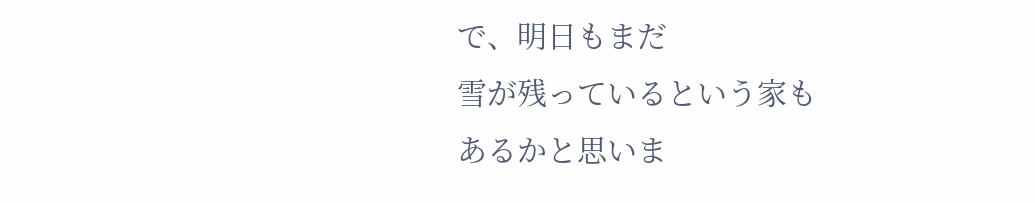で、明日もまだ
雪が残っているという家も
あるかと思いま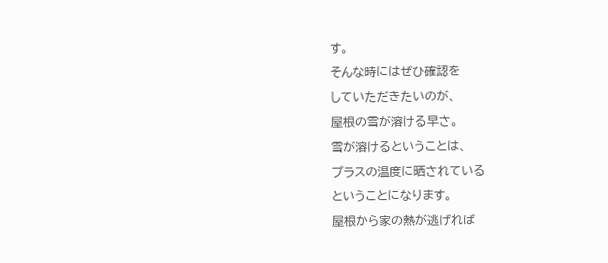す。
そんな時にはぜひ確認を
していただきたいのが、
屋根の雪が溶ける早さ。
雪が溶けるということは、
プラスの温度に晒されている
ということになります。
屋根から家の熱が逃げれば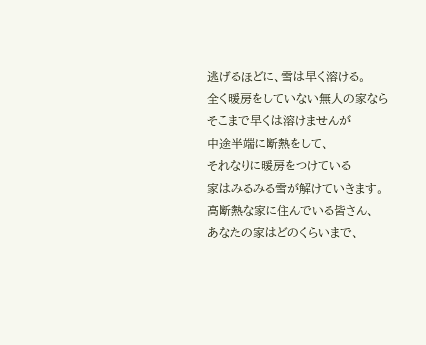逃げるほどに、雪は早く溶ける。
全く暖房をしていない無人の家なら
そこまで早くは溶けませんが
中途半端に断熱をして、
それなりに暖房をつけている
家はみるみる雪が解けていきます。
高断熱な家に住んでいる皆さん、
あなたの家はどのくらいまで、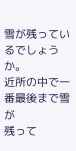雪が残っているでしょうか。
近所の中で一番最後まで雪が
残って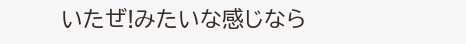いたぜ!みたいな感じなら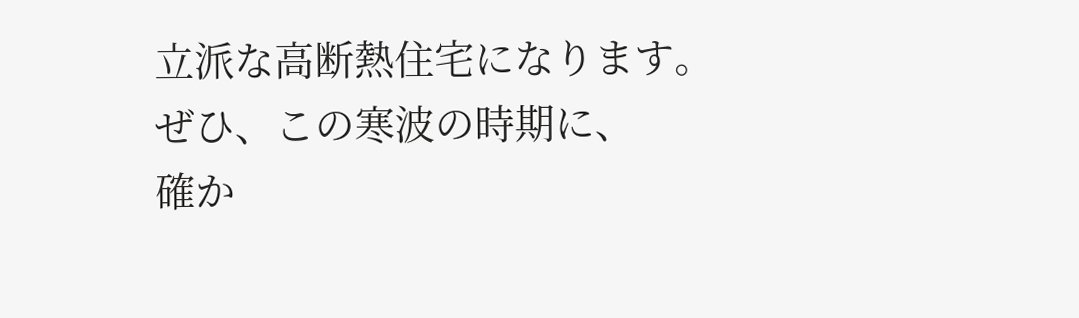立派な高断熱住宅になります。
ぜひ、この寒波の時期に、
確か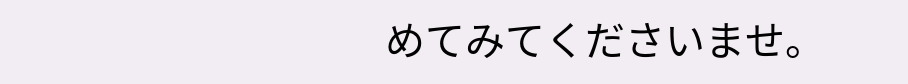めてみてくださいませ。